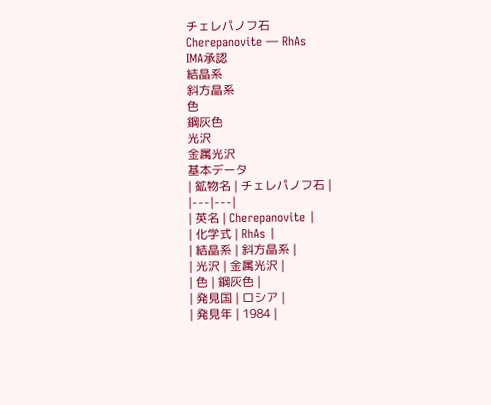チェレパノフ石
Cherepanovite — RhAs
IMA承認
結晶系
斜方晶系
色
鋼灰色
光沢
金属光沢
基本データ
| 鉱物名 | チェレパノフ石 |
|---|---|
| 英名 | Cherepanovite |
| 化学式 | RhAs |
| 結晶系 | 斜方晶系 |
| 光沢 | 金属光沢 |
| 色 | 鋼灰色 |
| 発見国 | ロシア |
| 発見年 | 1984 |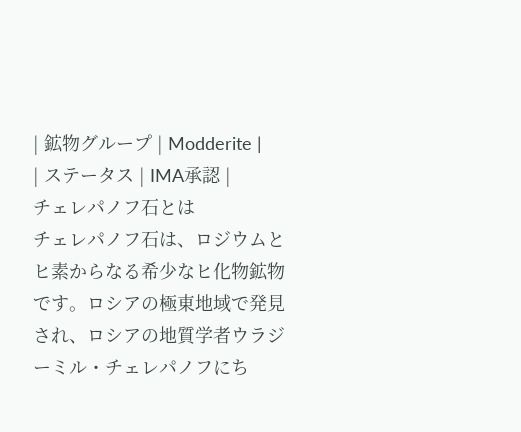| 鉱物グループ | Modderite |
| ステータス | IMA承認 |
チェレパノフ石とは
チェレパノフ石は、ロジウムとヒ素からなる希少なヒ化物鉱物です。ロシアの極東地域で発見され、ロシアの地質学者ウラジーミル・チェレパノフにち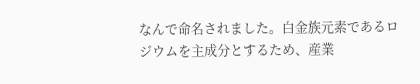なんで命名されました。白金族元素であるロジウムを主成分とするため、産業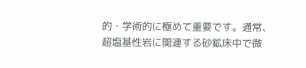的・学術的に極めて重要です。通常、超塩基性岩に関連する砂鉱床中で微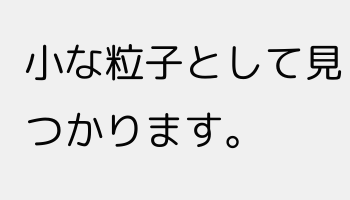小な粒子として見つかります。